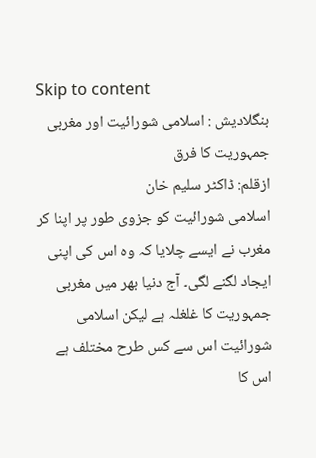Skip to content
بنگلادیش : اسلامی شورائیت اور مغربی جمہوریت کا فرق
ازقلم: ڈاکٹر سلیم خان
اسلامی شورائیت کو جزوی طور پر اپنا کر مغرب نے ایسے چلایا کہ وہ اس کی اپنی ایجاد لگنے لگی۔ آج دنیا بھر میں مغربی جمہوریت کا غلغلہ ہے لیکن اسلامی شورائیت اس سے کس طرح مختلف ہے اس کا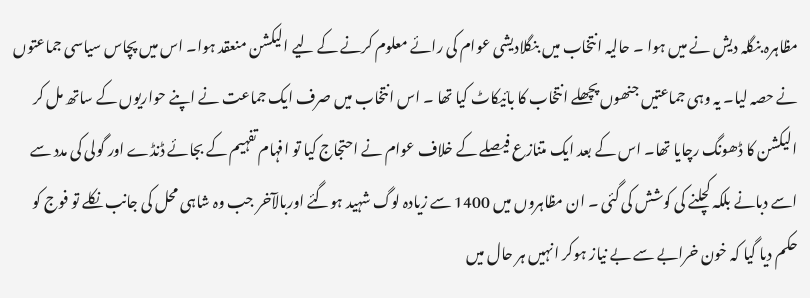مظاہرہ بنگلہ دیش نے میں ہوا ۔ حالیہ انتخاب میں بنگلادیشی عوام کی رائے معلوم کرنے کے لیے الیکشن منعقد ہوا۔ اس میں پچاس سیاسی جماعتوں نے حصہ لیا۔ یہ وہی جماعتیں جنھوں پچھلے انتخاب کا بائیکاٹ کیا تھا ۔ اس انتخاب میں صرف ایک جماعت نے اپنے حواریوں کے ساتھ مل کر الیکشن کا ڈھونگ رچایا تھا۔ اس کے بعد ایک متنازع فیصلے کے خلاف عوام نے احتجاج کیا تو افہام تفہیم کے بجائے ڈنڈے اور گولی کی مدد سے اسے دبانے بلکہ کچلنے کی کوشش کی گئی ۔ ان مظاہروں میں 1400 سے زیادہ لوگ شہید ہوگئے اوربالآخر جب وہ شاہی محل کی جانب نکلے تو فوج کو حکم دیا گیا کہ خون خرابے سے بے نیاز ہوکر انہیں ہر حال میں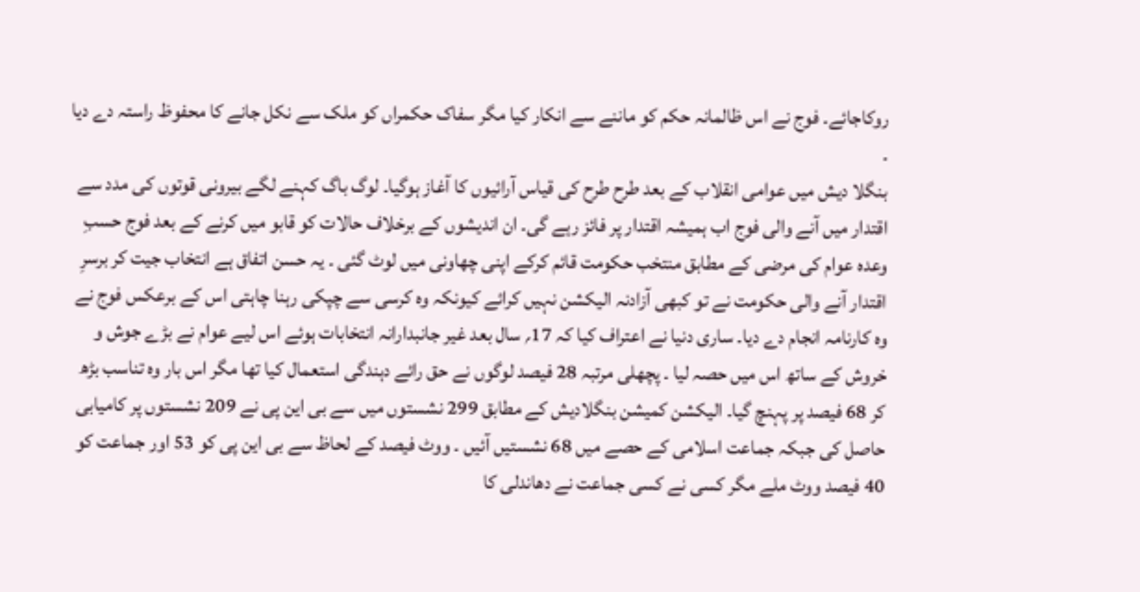روکاجائے۔ فوج نے اس ظالمانہ حکم کو ماننے سے انکار کیا مگر سفاک حکمراں کو ملک سے نکل جانے کا محفوظ راستہ دے دیا ۔
بنگلا دیش میں عوامی انقلاب کے بعد طرح طرح کی قیاس آرائیوں کا آغاز ہوگیا۔ لوگ باگ کہنے لگے بیرونی قوتوں کی مدد سے اقتدار میں آنے والی فوج اب ہمیشہ اقتدار پر فائز رہے گی۔ ان اندیشوں کے برخلاف حالات کو قابو میں کرنے کے بعد فوج حسبِ وعدہ عوام کی مرضی کے مطابق منتخب حکومت قائم کرکے اپنی چھاونی میں لوٹ گئی ۔ یہ حسن اتفاق ہے انتخاب جیت کر برسرِ اقتدار آنے والی حکومت نے تو کبھی آزادنہ الیکشن نہیں کرائے کیونکہ وہ کرسی سے چپکی رہنا چاہتی اس کے برعکس فوج نے وہ کارنامہ انجام دے دیا۔ ساری دنیا نے اعتراف کیا کہ 17؍ سال بعد غیر جانبدارانہ انتخابات ہوئے اس لیے عوام نے بڑے جوش و خروش کے ساتھ اس میں حصہ لیا ۔ پچھلی مرتبہ 28 فیصد لوگوں نے حق رائے دہندگی استعمال کیا تھا مگر اس بار وہ تناسب بڑھ کر 68 فیصد پر پہنچ گیا۔ الیکشن کمیشن بنگلادیش کے مطابق 299 نشستوں میں سے بی این پی نے 209 نشستوں پر کامیابی حاصل کی جبکہ جماعت اسلامی کے حصے میں 68 نشستیں آئیں ۔ ووٹ فیصد کے لحاظ سے بی این پی کو 53 اور جماعت کو 40 فیصد ووٹ ملے مگر کسی نے کسی جماعت نے دھاندلی کا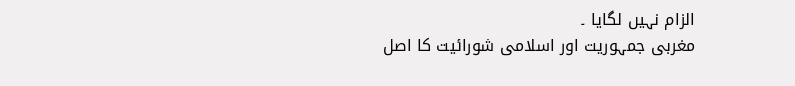الزام نہیں لگایا ۔
مغربی جمہوریت اور اسلامی شورائیت کا اصل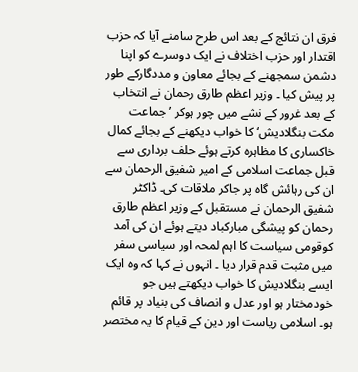فرق ان نتائج کے بعد اس طرح سامنے آیا کہ حزب اقتدار اور حزب اختلاف نے ایک دوسرے کو اپنا دشمن سمجھنے کے بجائے معاون و مددگارکے طور پر پیش کیا ۔ وزیر اعظم طارق رحمان نے انتخاب کے بعد غرور کے نشے میں چور ہوکر ’جماعت مکت بنگلادیش‘ کا خواب دیکھنے کے بجائے کمال خاکساری کا مظاہرہ کرتے ہوئے حلف برداری سے قبل جماعت اسلامی کے امیر شفیق الرحمان سے ان کی رہائش گاہ پر جاکر ملاقات کی۔ ڈاکٹر شفیق الرحمان نے مستقبل کے وزیر اعظم طارق رحمان کو پیشگی مبارکباد دیتے ہوئے ان کی آمد کوقومی سیاست کا اہم لمحہ اور سیاسی سفر میں مثبت قدم قرار دیا ۔ انہوں نے کہا کہ وہ ایک ایسے بنگلادیش کا خواب دیکھتے ہیں جو خودمختار ہو اور عدل و انصاف کی بنیاد پر قائم ہو۔ اسلامی ریاست اور دین کے قیام کا یہ مختصر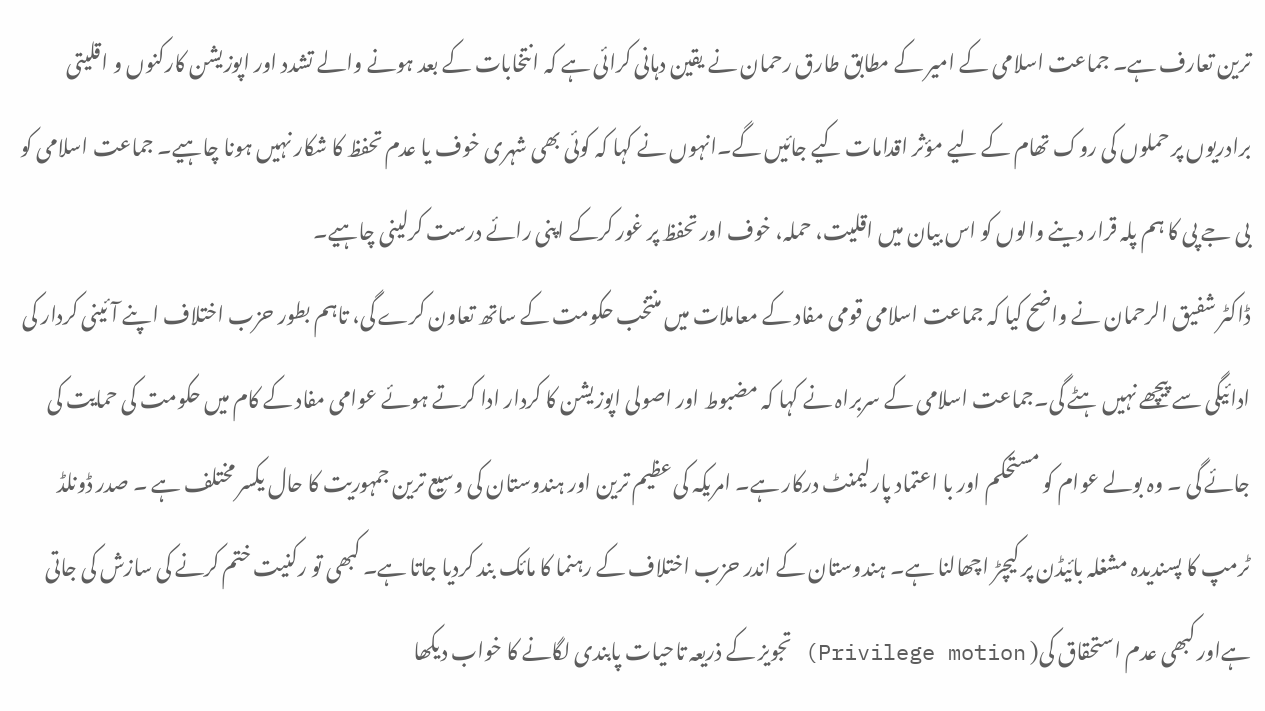ترین تعارف ہے۔ جماعت اسلامی کے امیر کے مطابق طارق رحمان نے یقین دہانی کرائی ہے کہ انتخابات کے بعد ہونے والے تشدد اور اپوزیشن کارکنوں و اقلیتی برادریوں پر حملوں کی روک تھام کے لیے مؤثر اقدامات کیے جائیں گے۔انہوں نے کہا کہ کوئی بھی شہری خوف یا عدم تحفظ کا شکار نہیں ہونا چاہیے۔ جماعت اسلامی کو بی جے پی کا ہم پلہ قرار دینے والوں کو اس بیان میں اقلیت، حملہ، خوف اور تحفظ پر غور کرکے اپنی رائے درست کرلینی چاہیے۔
ڈاکٹر شفیق الرحمان نے واضح کیا کہ جماعت اسلامی قومی مفاد کے معاملات میں منتخب حکومت کے ساتھ تعاون کرے گی، تاہم بطور حزب اختلاف اپنے آئینی کردار کی ادائیگی سے پیچھے نہیں ہٹے گی۔جماعت اسلامی کے سربراہ نے کہا کہ مضبوط اور اصولی اپوزیشن کا کردار ادا کرتے ہوئے عوامی مفاد کے کام میں حکومت کی حمایت کی جائے گی ۔ وہ بولے عوام کو مستحکم اور با اعتماد پارلیمنٹ درکار ہے۔ امریکہ کی عظیم ترین اور ہندوستان کی وسیع ترین جمہوریت کا حال یکسر مختلف ہے ۔ صدر ڈونلڈ ٹرمپ کا پسندیدہ مشغلہ بائیڈن پر کیچڑ اچھالنا ہے۔ ہندوستان کے اندر حزب اختلاف کے رہنما کا مائک بند کردیا جاتا ہے۔ کبھی تو رکنیت ختم کرنے کی سازش کی جاتی ہےاور کبھی عدم استحقاق کی( Privilege motion) تجویز کے ذریعہ تاحیات پابندی لگانے کا خواب دیکھا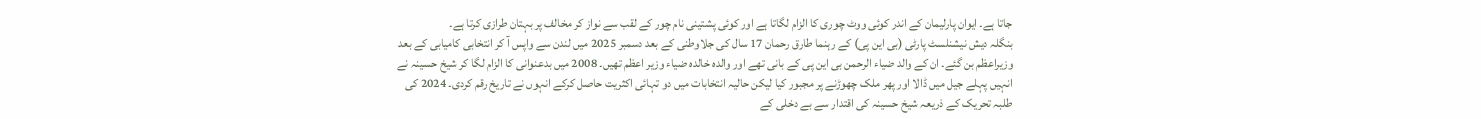جاتا ہے۔ ایوان پارلیمان کے اندر کوئی ووٹ چوری کا الزام لگاتا ہے اور کوئی پشتینی نام چور کے لقب سے نواز کر مخالف پر بہتان طرازی کرتا ہے۔
بنگلہ دیش نیشنلسٹ پارٹی (بی این پی) کے رہنما طارق رحمان 17 سال کی جلاوطنی کے بعد دسمبر 2025 میں لندن سے واپس آ کر انتخابی کامیابی کے بعد وزیراعظم بن گئے۔ ان کے والد ضیاء الرحمن بی این پی کے بانی تھے اور والدہ خالدہ ضیاء وزیر اعظم تھیں۔ 2008 میں بدعنوانی کا الزام لگا کر شیخ حسینہ نے انہیں پہلے جیل میں ڈالا اور پھر ملک چھوڑنے پر مجبور کیا لیکن حالیہ انتخابات میں دو تہائی اکثریت حاصل کرکے انہوں نے تاریخ رقم کردی۔ 2024 کی طلبہ تحریک کے ذریعہ شیخ حسینہ کی اقتدار سے بے دخلی کے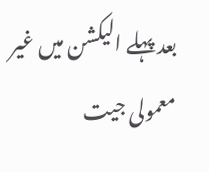بعد پہلے الیکشن میں غیر معمولی جیت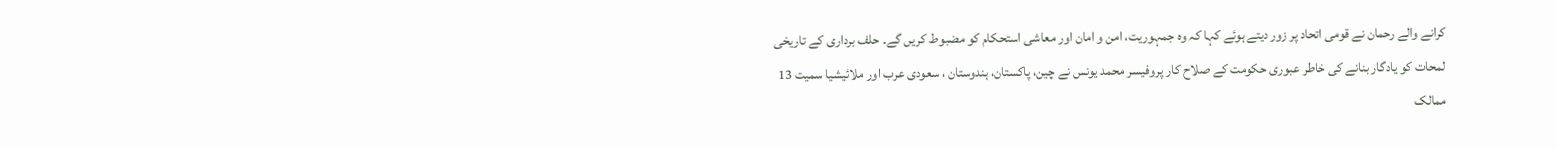کرانے والے رحمان نے قومی اتحاد پر زور دیتے ہوئے کہا کہ وہ جمہوریت، امن و امان اور معاشی استحکام کو مضبوط کریں گے۔ حلف برداری کے تاریخی لمحات کو یادگار بنانے کی خاطر عبوری حکومت کے صلاح کار پروفیسر محمد یونس نے چین، پاکستان، ہندوستان ، سعودی عرب اور ملائیشیا سمیت 13 ممالک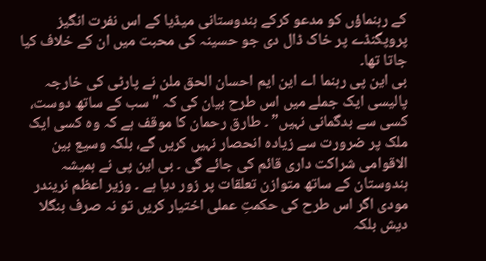کے رہنماؤں کو مدعو کرکے ہندوستانی میڈیا کے اس نفرت انگیز پروپگنڈے پر خاک ڈال دی جو حسینہ کی محبت میں ان کے خلاف کیا جاتا تھا۔
بی این پی رہنما اے این ایم احسان الحق ملن نے پارٹی کی خارجہ پالیسی ایک جملے میں اس طرح بیان کی کہ "سب کے ساتھ دوست، کسی سے بدگمانی نہیں” ۔ طارق رحمان کا موقف ہے کہ وہ کسی ایک ملک پر ضرورت سے زیادہ انحصار نہیں کریں گے، بلکہ وسیع بین الاقوامی شراکت داری قائم کی جائے گی ۔ بی این پی نے ہمیشہ ہندوستان کے ساتھ متوازن تعلقات پر زور دیا ہے ۔ وزیر اعظم نریندر مودی اگر اس طرح کی حکمتِ عملی اختیار کریں تو نہ صرف بنگلا دیش بلکہ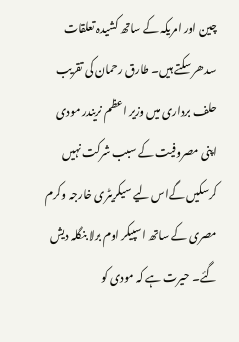چین اور امریکہ کے ساتھ کشیدہ تعلقات سدھر سکتے ہیں۔ طارق رحمان کی تقریب حلف برداری میں وزیر اعظم نریندر مودی اپنی مصروفیت کے سبب شرکت نہیں کرسکیں گےاس لیے سیکریٹری خارجہ وکرم مصری کے ساتھ اسپیکر اوم برلا بنگلہ دیش گئے۔ حیرت ہے کہ مودی کو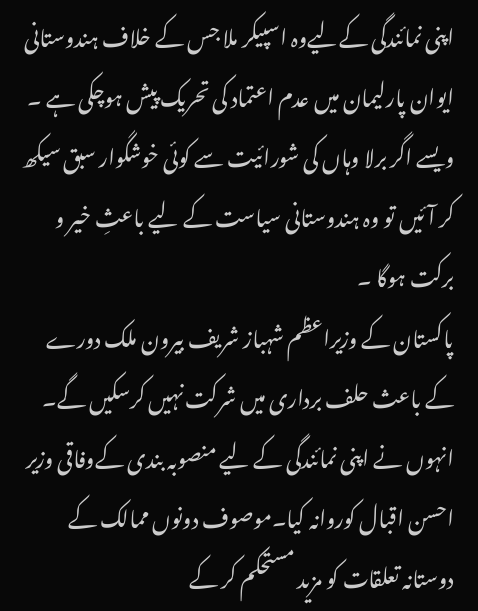اپنی نمائندگی کےلیےوہ اسپیکر ملا جس کے خلاف ہندوستانی ایوان پارلیمان میں عدم اعتماد کی تحریک پیش ہوچکی ہے ۔ ویسے اگر برلا وہاں کی شورائیت سے کوئی خوشگوار سبق سیکھ کر آئیں تو وہ ہندوستانی سیاست کے لیے باعثِ خیر و برکت ہوگا ۔
پاکستان کے وزیراعظم شہباز شریف بیرون ملک دورے کے باعث حلف برداری میں شرکت نہیں کرسکیں گے۔ انہوں نے اپنی نمائندگی کے لیے منصوبہ بندی کےوفاقی وزیر احسن اقبال کوروانہ کیا۔موصوف دونوں ممالک کے دوستانہ تعلقات کو مزید مستحکم کر کے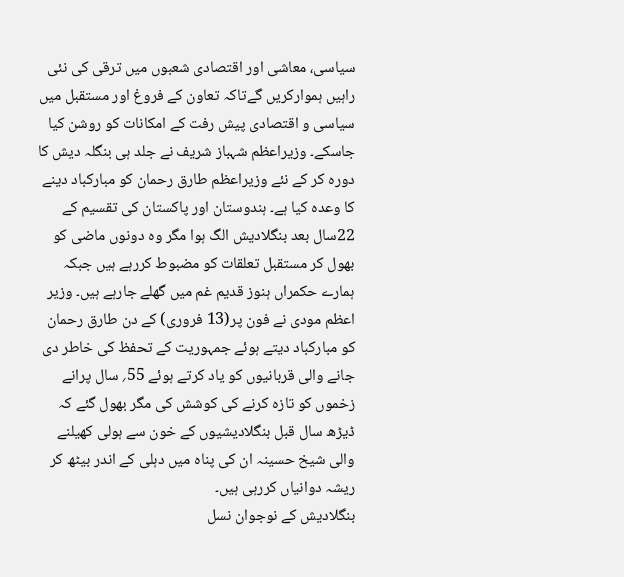سیاسی، معاشی اور اقتصادی شعبوں میں ترقی کی نئی راہیں ہموارکریں گےتاکہ تعاون کے فروغ اور مستقبل میں سیاسی و اقتصادی پیش رفت کے امکانات کو روشن کیا جاسکے۔ وزیراعظم شہباز شریف نے جلد ہی بنگلہ دیش کا دورہ کر کے نئے وزیراعظم طارق رحمان کو مبارکباد دینے کا وعدہ کیا ہے۔ ہندوستان اور پاکستان کی تقسیم کے 22سال بعد بنگلادیش الگ ہوا مگر وہ دونوں ماضی کو بھول کر مستقبل تعلقات کو مضبوط کررہے ہیں جبکہ ہمارے حکمراں ہنوز قدیم غم میں گھلے جارہے ہیں۔ وزیر اعظم مودی نے فون پر(13 فروری) کے دن طارق رحمان کو مبارکباد دیتے ہوئے جمہوریت کے تحفظ کی خاطر دی جانے والی قربانیوں کو یاد کرتے ہوئے 55؍ سال پرانے زخموں کو تازہ کرنے کی کوشش کی مگر بھول گئے کہ ڈیڑھ سال قبل بنگلادیشیوں کے خون سے ہولی کھیلنے والی شیخ حسینہ ان کی پناہ میں دہلی کے اندر بیٹھ کر ریشہ دوانیاں کررہی ہیں۔
بنگلادیش کے نوجوان نسل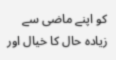کو اپنے ماضی سے زیادہ حال کا خیال اور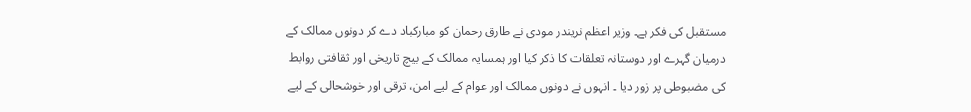مستقبل کی فکر ہے۔ وزیر اعظم نریندر مودی نے طارق رحمان کو مبارکباد دے کر دونوں ممالک کے درمیان گہرے اور دوستانہ تعلقات کا ذکر کیا اور ہمسایہ ممالک کے بیچ تاریخی اور ثقافتی روابط کی مضبوطی پر زور دیا ۔ انہوں نے دونوں ممالک اور عوام کے لیے امن، ترقی اور خوشحالی کے لیے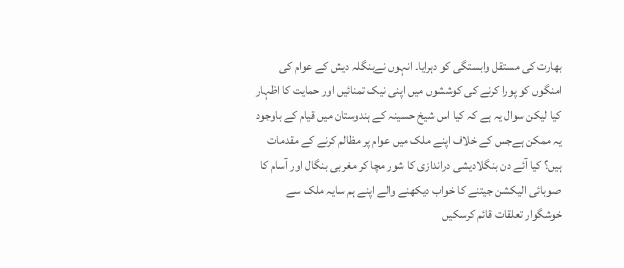بھارت کی مستقل وابستگی کو دہرایا۔ انہوں نےبنگلہ دیش کے عوام کی امنگوں کو پورا کرنے کی کوششوں میں اپنی نیک تمنائیں اور حمایت کا اظہار کیا لیکن سوال یہ ہے کہ کیا اس شیخ حسینہ کے ہندوستان میں قیام کے باوجود یہ ممکن ہےجس کے خلاف اپنے ملک میں عوام پر مظالم کرنے کے مقدمات ہیں؟ کیا آئے دن بنگلادیشی دراندازی کا شور مچا کر مغربی بنگال اور آسام کا صوبائی الیکشن جیتنے کا خواب دیکھنے والے اپنے ہم سایہ ملک سے خوشگوار تعلقات قائم کرسکیں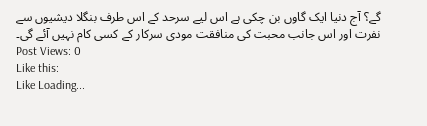گے؟ آج دنیا ایک گاوں بن چکی ہے اس لیے سرحد کے اس طرف بنگلا دیشیوں سے نفرت اور اس جانب محبت کی منافقت مودی سرکار کے کسی کام نہیں آئے گی۔
Post Views: 0
Like this:
Like Loading...